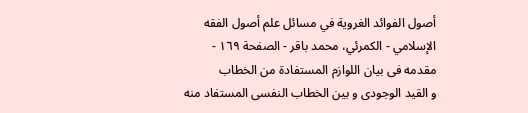أصول الفوائد الغروية في مسائل علم أصول الفقه الإسلامي - الكمرئي، محمد باقر - الصفحة ١٦٩ - مقدمه فى بيان اللوازم المستفادة من الخطاب
و القيد الوجودى و بين الخطاب النفسى المستفاد منه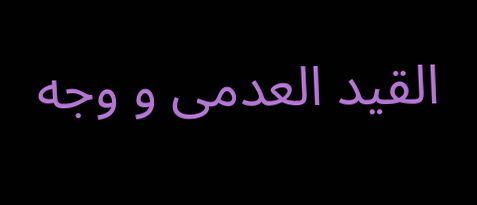القيد العدمى و وجه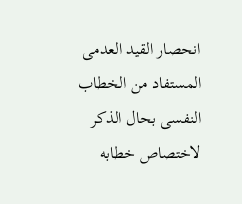انحصار القيد العدمى المستفاد من الخطاب النفسى بحال الذكر لاختصاص خطابه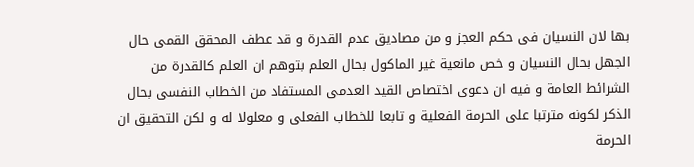بها لان النسيان فى حكم العجز و من مصاديق عدم القدرة و قد عطف المحقق القمى حال الجهل بحال النسيان و خص مانعية غير الماكول بحال العلم بتوهم ان العلم كالقدرة من الشرائط العامة و فيه ان دعوى اختصاص القيد العدمى المستفاد من الخطاب النفسى بحال الذكر لكونه مترتبا على الحرمة الفعلية و تابعا للخطاب الفعلى و معلولا له و لكن التحقيق ان الحرمة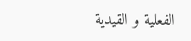الفعلية و القيدية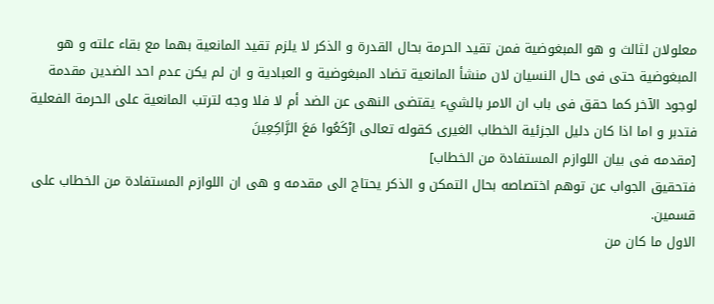معلولان لثالث و هو المبغوضية فمن تقيد الحرمة بحال القدرة و الذكر لا يلزم تقيد المانعية بهما مع بقاء علته و هو المبغوضية حتى فى حال النسيان لان منشأ المانعية تضاد المبغوضية و العبادية و ان لم يكن عدم احد الضدين مقدمة لوجود الآخر كما حقق فى باب ان الامر بالشيء يقتضى النهى عن الضد أم لا فلا وجه لترتب المانعية على الحرمة الفعلية فتدبر و اما اذا كان دليل الجزئية الخطاب الغيرى كقوله تعالى ارْكَعُوا مَعَ الرَّاكِعِينَ
[مقدمه فى بيان اللوازم المستفادة من الخطاب]
فتحقيق الجواب عن توهم اختصاصه بحال التمكن و الذكر يحتاج الى مقدمه و هى ان اللوازم المستفادة من الخطاب على قسمين.
الاول ما كان من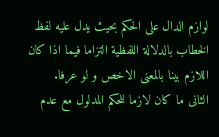لوازم الدال على الحكم بحيث يدل عليه لفظ الخطاب بالدلالة اللفظية التزاما فيما اذا كان اللازم بينا بالمعنى الاخص و لو عرفا.
الثانى ما كان لازما للحكم المدلول مع عدم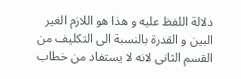دلالة اللفظ عليه و هذا هو اللازم الغير البين و القدرة بالنسبة الى التكليف من القسم الثانى لانه لا يستفاد من خطاب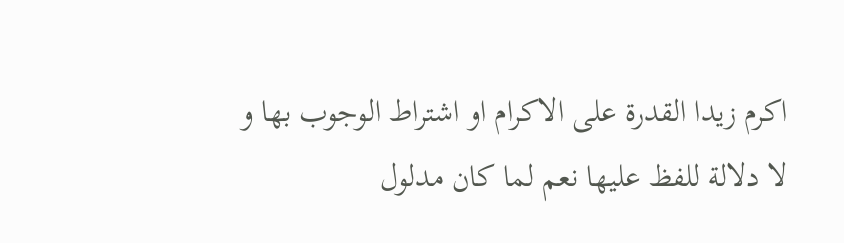اكرم زيدا القدرة على الاكرام او اشتراط الوجوب بها و لا دلالة للفظ عليها نعم لما كان مدلول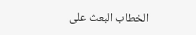الخطاب البعث على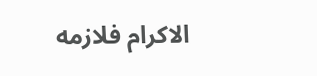الاكرام فلازمه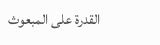القدرة على المبعوث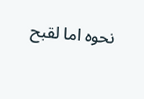نحوه اما لقبح